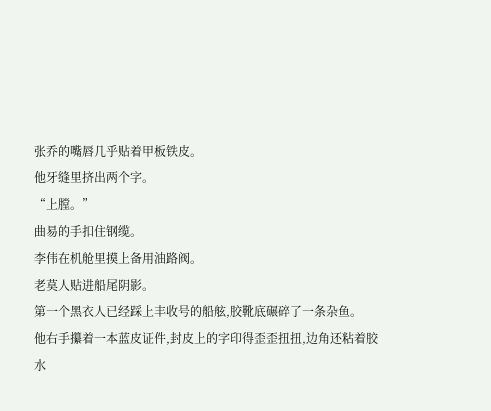张乔的嘴唇几乎贴着甲板铁皮。
他牙缝里挤出两个字。
“上膛。”
曲易的手扣住钢缆。
李伟在机舱里摸上备用油路阀。
老莫人贴进船尾阴影。
第一个黑衣人已经踩上丰收号的船舷,胶靴底碾碎了一条杂鱼。
他右手攥着一本蓝皮证件,封皮上的字印得歪歪扭扭,边角还粘着胶水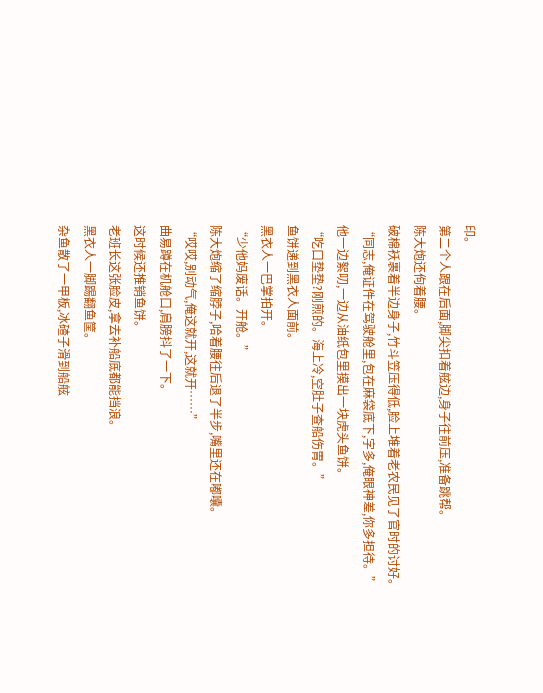印。
第二个人跟在后面,脚尖扣着舷边,身子往前压,准备跳帮。
陈大炮还佝着腰。
破棉袄裹着半边身子,竹斗笠压得低,脸上堆着老农民见了官时的讨好。
“同志,俺证件在驾驶舱里,包在麻袋底下,字多,俺眼神差,你多担待。”
他一边絮叨,一边从油纸包里摸出一块虎头鱼饼。
“吃口垫垫?刚煎的。海上冷,空肚子查船伤胃。”
鱼饼递到黑衣人面前。
黑衣人一巴掌拍开。
“少他妈废话。开舱。”
陈大炮缩了缩脖子,哈着腰往后退了半步,嘴里还在嘟囔。
“哎哎,别动气,俺这就开,这就开……”
曲易蹲在机舱口,肩膀抖了一下。
这时候还推销鱼饼。
老班长这张脸皮,拿去补船底都能挡浪。
黑衣人一脚踢翻鱼筐。
杂鱼散了一甲板,冰碴子滑到船舷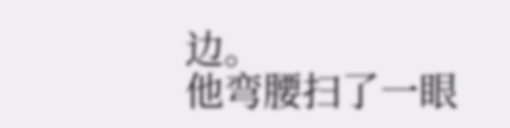边。
他弯腰扫了一眼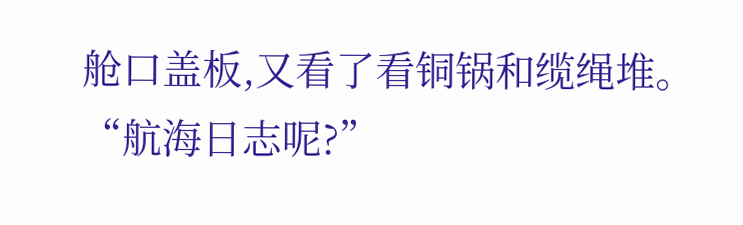舱口盖板,又看了看铜锅和缆绳堆。
“航海日志呢?”